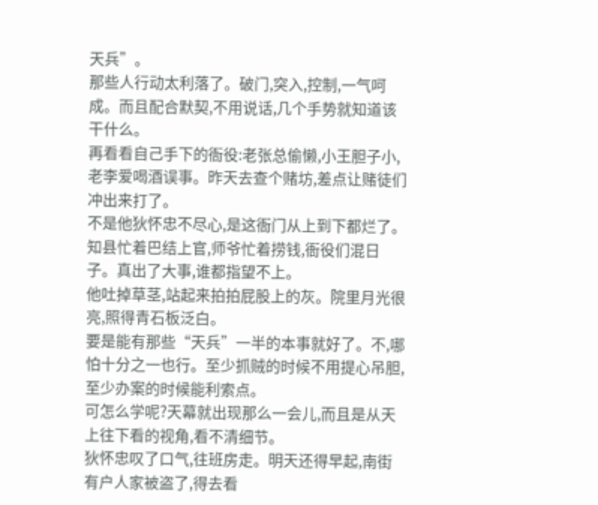天兵”。
那些人行动太利落了。破门,突入,控制,一气呵成。而且配合默契,不用说话,几个手势就知道该干什么。
再看看自己手下的衙役:老张总偷懒,小王胆子小,老李爱喝酒误事。昨天去查个赌坊,差点让赌徒们冲出来打了。
不是他狄怀忠不尽心,是这衙门从上到下都烂了。知县忙着巴结上官,师爷忙着捞钱,衙役们混日子。真出了大事,谁都指望不上。
他吐掉草茎,站起来拍拍屁股上的灰。院里月光很亮,照得青石板泛白。
要是能有那些“天兵”一半的本事就好了。不,哪怕十分之一也行。至少抓贼的时候不用提心吊胆,至少办案的时候能利索点。
可怎么学呢?天幕就出现那么一会儿,而且是从天上往下看的视角,看不清细节。
狄怀忠叹了口气,往班房走。明天还得早起,南街有户人家被盗了,得去看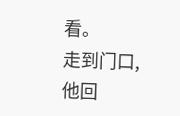看。
走到门口,他回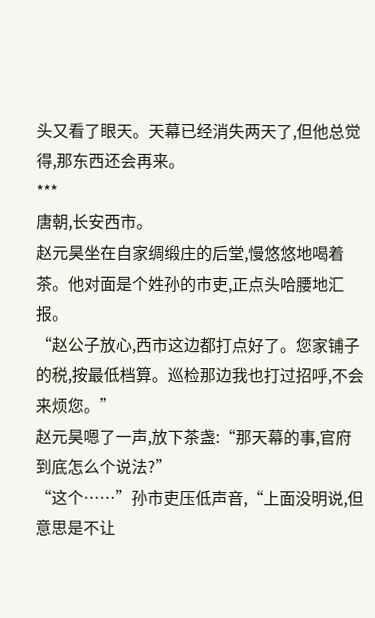头又看了眼天。天幕已经消失两天了,但他总觉得,那东西还会再来。
***
唐朝,长安西市。
赵元昊坐在自家绸缎庄的后堂,慢悠悠地喝着茶。他对面是个姓孙的市吏,正点头哈腰地汇报。
“赵公子放心,西市这边都打点好了。您家铺子的税,按最低档算。巡检那边我也打过招呼,不会来烦您。”
赵元昊嗯了一声,放下茶盏:“那天幕的事,官府到底怎么个说法?”
“这个……”孙市吏压低声音,“上面没明说,但意思是不让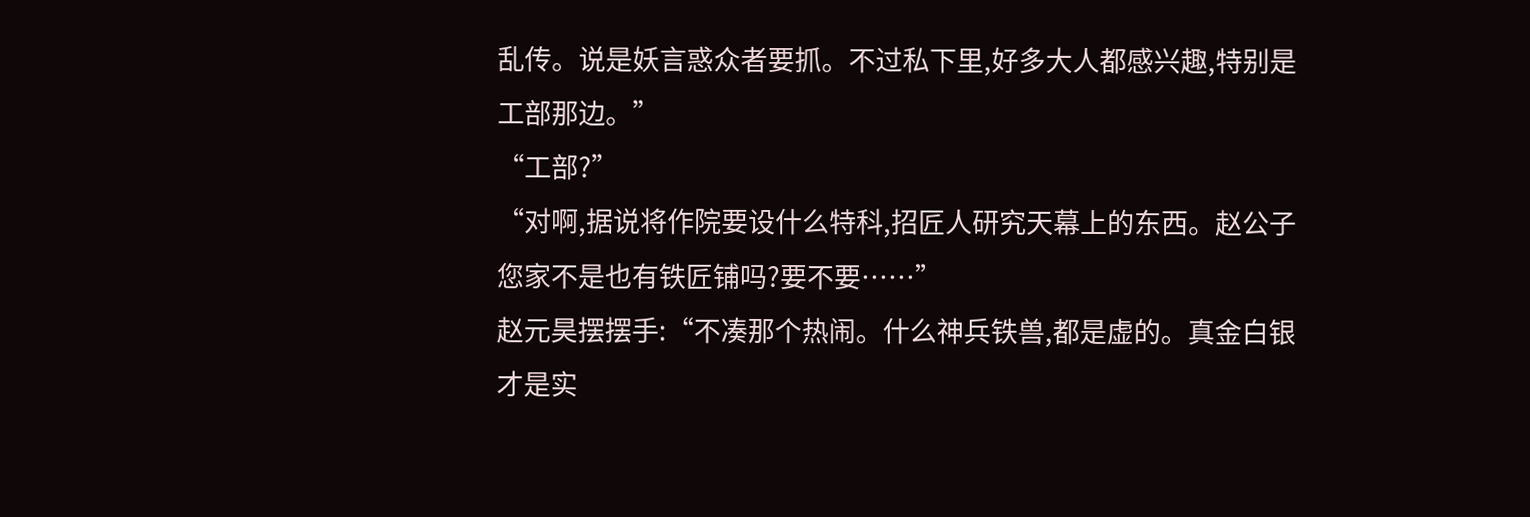乱传。说是妖言惑众者要抓。不过私下里,好多大人都感兴趣,特别是工部那边。”
“工部?”
“对啊,据说将作院要设什么特科,招匠人研究天幕上的东西。赵公子您家不是也有铁匠铺吗?要不要……”
赵元昊摆摆手:“不凑那个热闹。什么神兵铁兽,都是虚的。真金白银才是实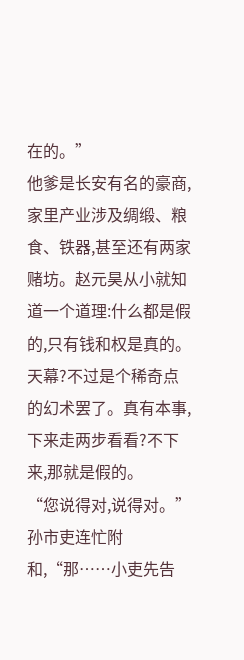在的。”
他爹是长安有名的豪商,家里产业涉及绸缎、粮食、铁器,甚至还有两家赌坊。赵元昊从小就知道一个道理:什么都是假的,只有钱和权是真的。
天幕?不过是个稀奇点的幻术罢了。真有本事,下来走两步看看?不下来,那就是假的。
“您说得对,说得对。”孙市吏连忙附和,“那……小吏先告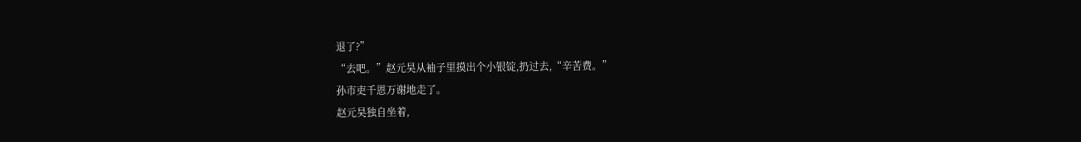退了?”
“去吧。”赵元昊从袖子里摸出个小银锭,扔过去,“辛苦费。”
孙市吏千恩万谢地走了。
赵元昊独自坐着,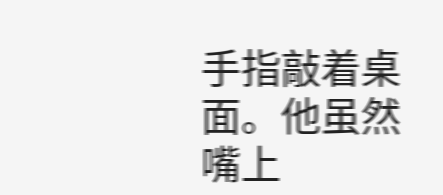手指敲着桌面。他虽然嘴上